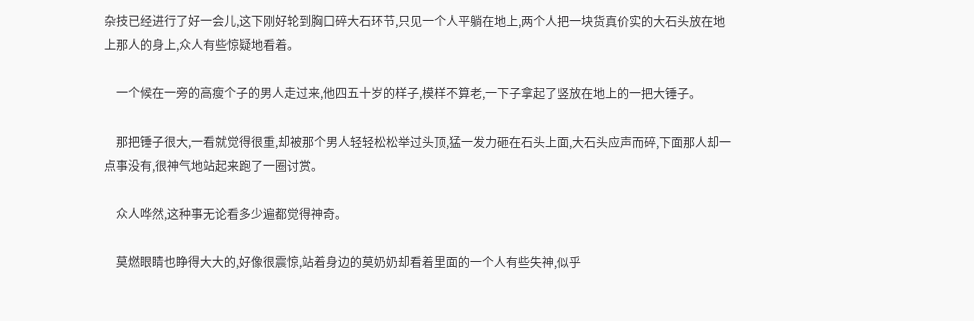杂技已经进行了好一会儿,这下刚好轮到胸口碎大石环节,只见一个人平躺在地上,两个人把一块货真价实的大石头放在地上那人的身上,众人有些惊疑地看着。

    一个候在一旁的高瘦个子的男人走过来,他四五十岁的样子,模样不算老,一下子拿起了竖放在地上的一把大锤子。

    那把锤子很大,一看就觉得很重,却被那个男人轻轻松松举过头顶,猛一发力砸在石头上面,大石头应声而碎,下面那人却一点事没有,很神气地站起来跑了一圈讨赏。

    众人哗然,这种事无论看多少遍都觉得神奇。

    莫燃眼睛也睁得大大的,好像很震惊,站着身边的莫奶奶却看着里面的一个人有些失神,似乎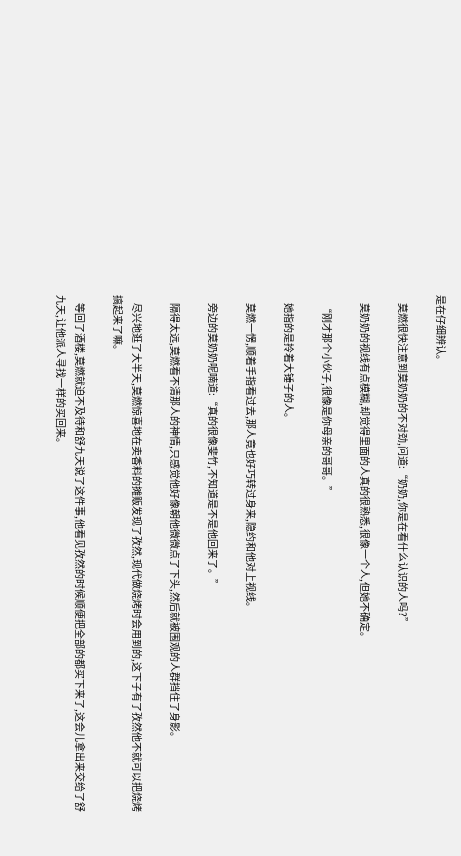是在仔细辨认。

    莫燃很快注意到莫奶奶的不对劲,问道:“奶奶,你是在看什么认识的人吗?”

    莫奶奶的视线有点模糊,却觉得里面的人真的很熟悉,很像一个人,但她不确定。

    “刚才那个小伙子,很像是你母亲的哥哥。”

    她指的是拎着大锤子的人。

    莫燃一愣,顺着手指看过去,那人竟也好巧转过身来,隐约和他对上视线。

    旁边的莫奶奶呢喃道:“真的很像斐竹,不知道是不是他回来了。”

    隔得太远,莫燃看不清那人的神情,只感觉他好像朝他微微点了下头,然后就被围观的人群挡住了身影。

    尽兴地逛了大半天,莫燃惊喜地在卖香料的摊贩发现了孜然,现代做烧烤时会用到的,这下子有了孜然他不就可以把烧烤搞起来了嘛。

    等回了酒楼,莫燃就迫不及待和舒九天说了这件事,他看见孜然的时候顺便把全部的都买下来了,这会儿拿出来交给了舒九天,让他派人寻找一样的买回来。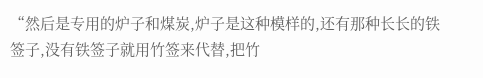“然后是专用的炉子和煤炭,炉子是这种模样的,还有那种长长的铁签子,没有铁签子就用竹签来代替,把竹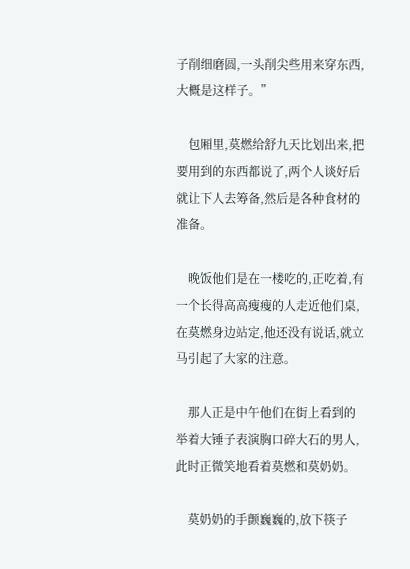子削细磨圆,一头削尖些用来穿东西,大概是这样子。”

    包厢里,莫燃给舒九天比划出来,把要用到的东西都说了,两个人谈好后就让下人去筹备,然后是各种食材的准备。

    晚饭他们是在一楼吃的,正吃着,有一个长得高高瘦瘦的人走近他们桌,在莫燃身边站定,他还没有说话,就立马引起了大家的注意。

    那人正是中午他们在街上看到的举着大锤子表演胸口碎大石的男人,此时正微笑地看着莫燃和莫奶奶。

    莫奶奶的手颤巍巍的,放下筷子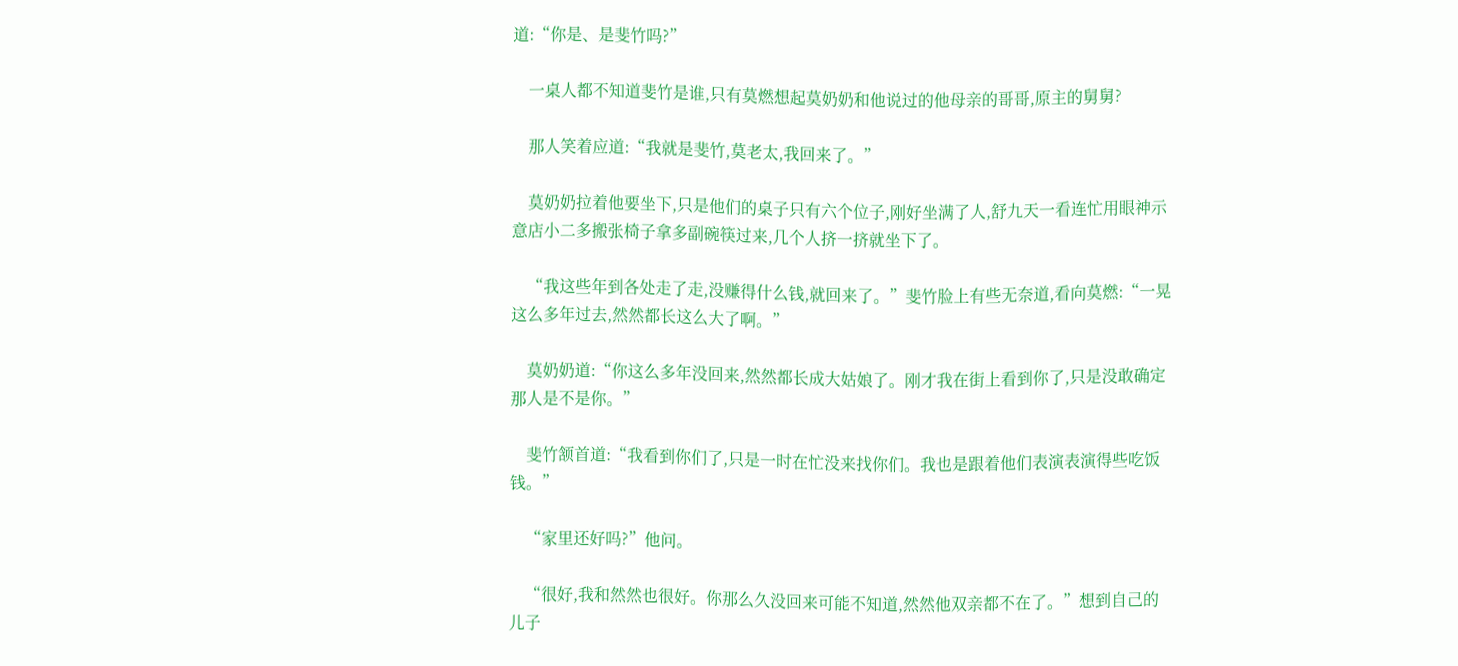道:“你是、是斐竹吗?”

    一桌人都不知道斐竹是谁,只有莫燃想起莫奶奶和他说过的他母亲的哥哥,原主的舅舅?

    那人笑着应道:“我就是斐竹,莫老太,我回来了。”

    莫奶奶拉着他要坐下,只是他们的桌子只有六个位子,刚好坐满了人,舒九天一看连忙用眼神示意店小二多搬张椅子拿多副碗筷过来,几个人挤一挤就坐下了。

    “我这些年到各处走了走,没赚得什么钱,就回来了。”斐竹脸上有些无奈道,看向莫燃:“一晃这么多年过去,然然都长这么大了啊。”

    莫奶奶道:“你这么多年没回来,然然都长成大姑娘了。刚才我在街上看到你了,只是没敢确定那人是不是你。”

    斐竹颔首道:“我看到你们了,只是一时在忙没来找你们。我也是跟着他们表演表演得些吃饭钱。”

    “家里还好吗?”他问。

    “很好,我和然然也很好。你那么久没回来可能不知道,然然他双亲都不在了。”想到自己的儿子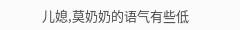儿媳,莫奶奶的语气有些低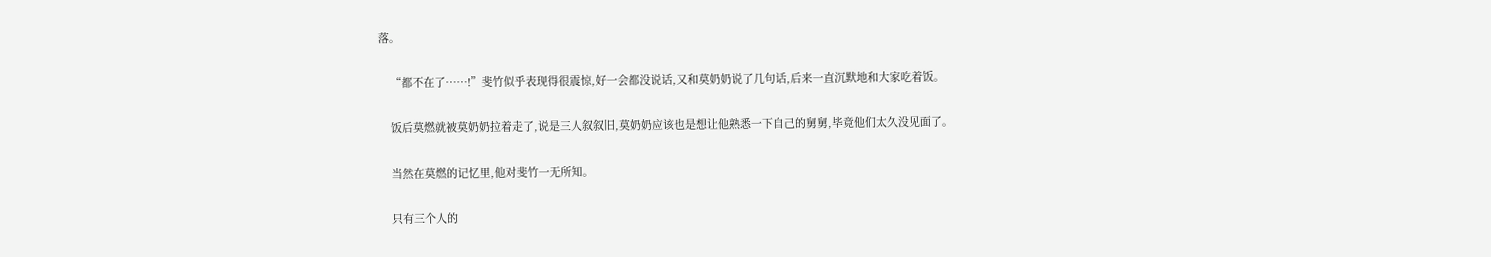落。

    “都不在了……!”斐竹似乎表现得很震惊,好一会都没说话,又和莫奶奶说了几句话,后来一直沉默地和大家吃着饭。

    饭后莫燃就被莫奶奶拉着走了,说是三人叙叙旧,莫奶奶应该也是想让他熟悉一下自己的舅舅,毕竟他们太久没见面了。

    当然在莫燃的记忆里,他对斐竹一无所知。

    只有三个人的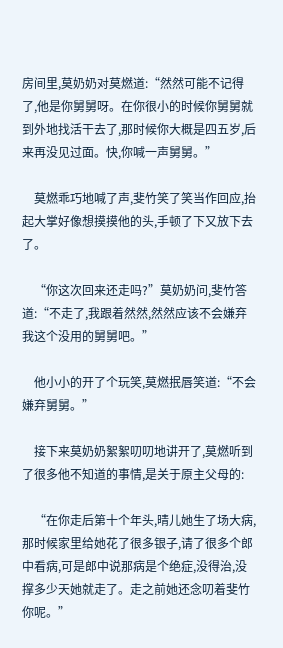房间里,莫奶奶对莫燃道:“然然可能不记得了,他是你舅舅呀。在你很小的时候你舅舅就到外地找活干去了,那时候你大概是四五岁,后来再没见过面。快,你喊一声舅舅。”

    莫燃乖巧地喊了声,斐竹笑了笑当作回应,抬起大掌好像想摸摸他的头,手顿了下又放下去了。

    “你这次回来还走吗?”莫奶奶问,斐竹答道:“不走了,我跟着然然,然然应该不会嫌弃我这个没用的舅舅吧。”

    他小小的开了个玩笑,莫燃抿唇笑道:“不会嫌弃舅舅。”

    接下来莫奶奶絮絮叨叨地讲开了,莫燃听到了很多他不知道的事情,是关于原主父母的:

    “在你走后第十个年头,晴儿她生了场大病,那时候家里给她花了很多银子,请了很多个郎中看病,可是郎中说那病是个绝症,没得治,没撑多少天她就走了。走之前她还念叨着斐竹你呢。”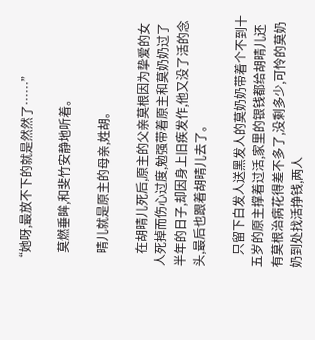“她呀,最放不下的就是然然了……”

    莫燃垂眸,和斐竹安静地听着。

    晴儿就是原主的母亲,姓胡。

    在胡晴儿死后,原主的父亲莫根因为挚爱的女人死掉而伤心过度,勉强带着原主和莫奶奶过了半年的日子,却因身上旧疾发作,他又没了活的念头,最后也跟着胡晴儿去了。

    只留下白发人送黑发人的莫奶奶带着个不到十五岁的原主撑着过活,家里的银钱都给胡晴儿还有莫根治病花得差不多了,没剩多少,可怜的莫奶奶到处找活挣钱,两人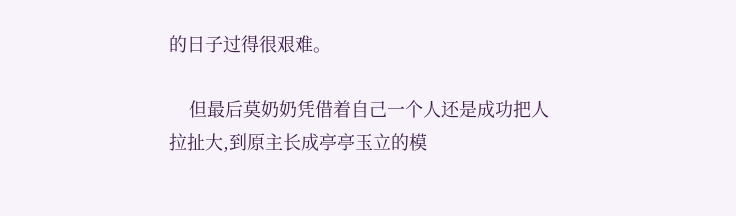的日子过得很艰难。

    但最后莫奶奶凭借着自己一个人还是成功把人拉扯大,到原主长成亭亭玉立的模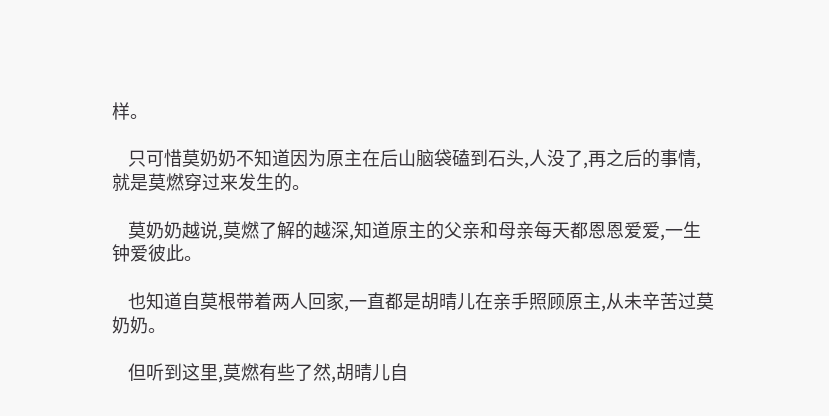样。

    只可惜莫奶奶不知道因为原主在后山脑袋磕到石头,人没了,再之后的事情,就是莫燃穿过来发生的。

    莫奶奶越说,莫燃了解的越深,知道原主的父亲和母亲每天都恩恩爱爱,一生钟爱彼此。

    也知道自莫根带着两人回家,一直都是胡晴儿在亲手照顾原主,从未辛苦过莫奶奶。

    但听到这里,莫燃有些了然,胡晴儿自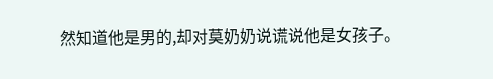然知道他是男的,却对莫奶奶说谎说他是女孩子。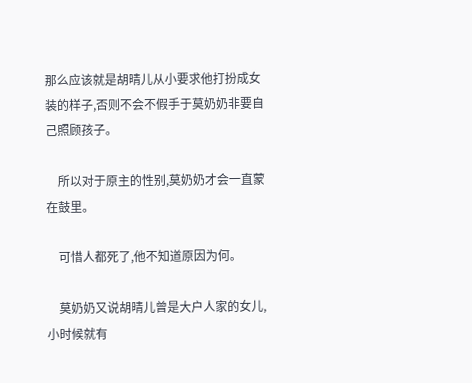那么应该就是胡晴儿从小要求他打扮成女装的样子,否则不会不假手于莫奶奶非要自己照顾孩子。

    所以对于原主的性别,莫奶奶才会一直蒙在鼓里。

    可惜人都死了,他不知道原因为何。

    莫奶奶又说胡晴儿曾是大户人家的女儿,小时候就有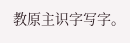教原主识字写字。